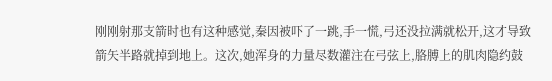刚刚射那支箭时也有这种感觉,秦因被吓了一跳,手一慌,弓还没拉满就松开,这才导致箭矢半路就掉到地上。这次,她浑身的力量尽数灌注在弓弦上,胳膊上的肌肉隐约鼓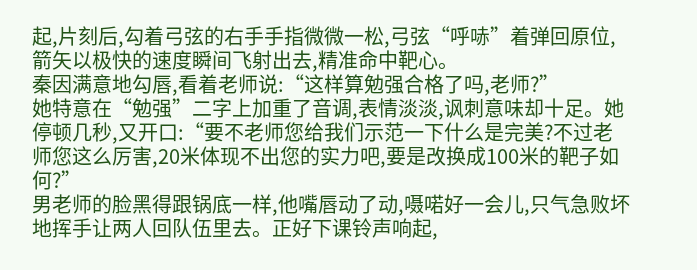起,片刻后,勾着弓弦的右手手指微微一松,弓弦“呼哧”着弹回原位,箭矢以极快的速度瞬间飞射出去,精准命中靶心。
秦因满意地勾唇,看着老师说:“这样算勉强合格了吗,老师?”
她特意在“勉强”二字上加重了音调,表情淡淡,讽刺意味却十足。她停顿几秒,又开口:“要不老师您给我们示范一下什么是完美?不过老师您这么厉害,20米体现不出您的实力吧,要是改换成100米的靶子如何?”
男老师的脸黑得跟锅底一样,他嘴唇动了动,嗫喏好一会儿,只气急败坏地挥手让两人回队伍里去。正好下课铃声响起,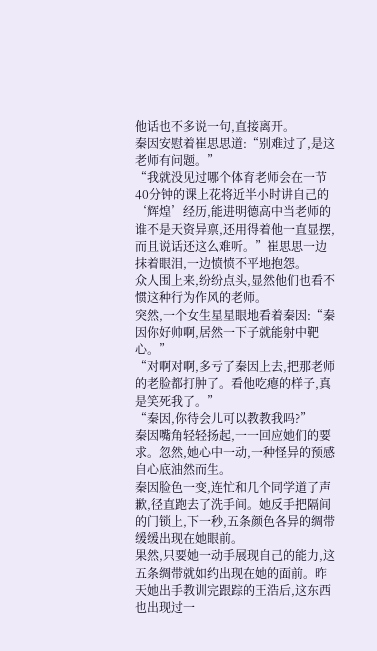他话也不多说一句,直接离开。
秦因安慰着崔思思道:“别难过了,是这老师有问题。”
“我就没见过哪个体育老师会在一节40分钟的课上花将近半小时讲自己的‘辉煌’经历,能进明德高中当老师的谁不是天资异禀,还用得着他一直显摆,而且说话还这么难听。”崔思思一边抹着眼泪,一边愤愤不平地抱怨。
众人围上来,纷纷点头,显然他们也看不惯这种行为作风的老师。
突然,一个女生星星眼地看着秦因:“秦因你好帅啊,居然一下子就能射中靶心。”
“对啊对啊,多亏了秦因上去,把那老师的老脸都打肿了。看他吃瘪的样子,真是笑死我了。”
“秦因,你待会儿可以教教我吗?”
秦因嘴角轻轻扬起,一一回应她们的要求。忽然,她心中一动,一种怪异的预感自心底油然而生。
秦因脸色一变,连忙和几个同学道了声歉,径直跑去了洗手间。她反手把隔间的门锁上,下一秒,五条颜色各异的绸带缓缓出现在她眼前。
果然,只要她一动手展现自己的能力,这五条绸带就如约出现在她的面前。昨天她出手教训完跟踪的王浩后,这东西也出现过一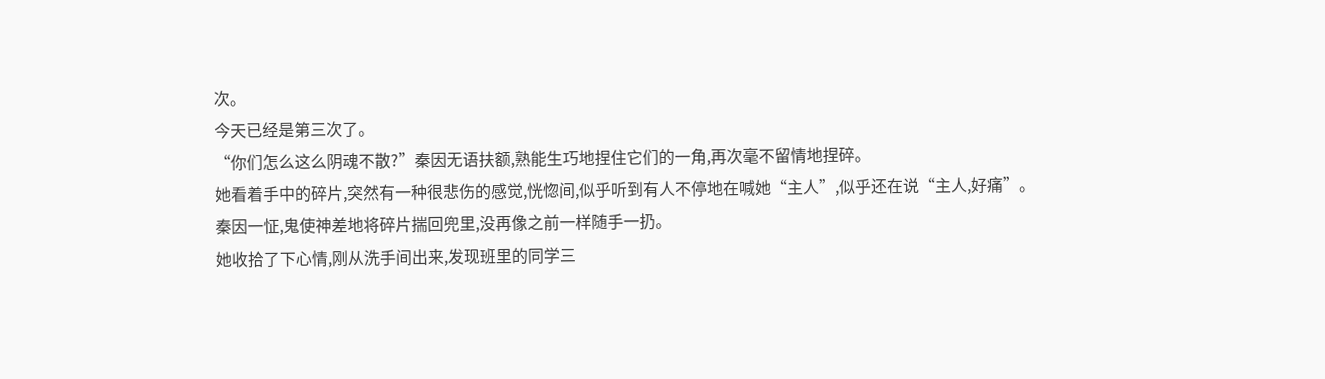次。
今天已经是第三次了。
“你们怎么这么阴魂不散?”秦因无语扶额,熟能生巧地捏住它们的一角,再次毫不留情地捏碎。
她看着手中的碎片,突然有一种很悲伤的感觉,恍惚间,似乎听到有人不停地在喊她“主人”,似乎还在说“主人,好痛”。
秦因一怔,鬼使神差地将碎片揣回兜里,没再像之前一样随手一扔。
她收拾了下心情,刚从洗手间出来,发现班里的同学三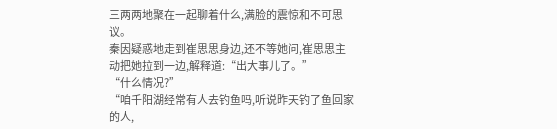三两两地聚在一起聊着什么,满脸的震惊和不可思议。
秦因疑惑地走到崔思思身边,还不等她问,崔思思主动把她拉到一边,解释道:“出大事儿了。”
“什么情况?”
“咱千阳湖经常有人去钓鱼吗,听说昨天钓了鱼回家的人,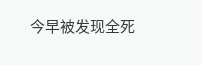今早被发现全死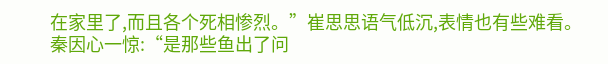在家里了,而且各个死相惨烈。”崔思思语气低沉,表情也有些难看。
秦因心一惊:“是那些鱼出了问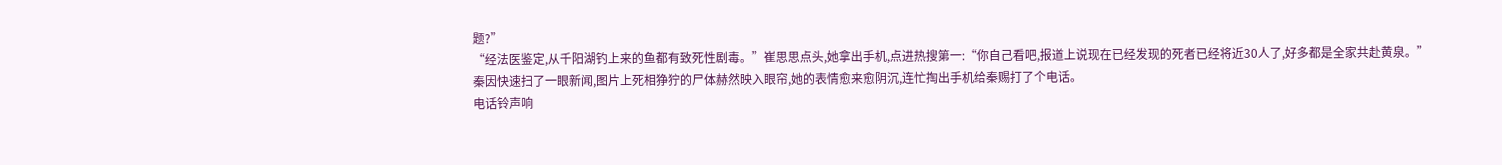题?”
“经法医鉴定,从千阳湖钓上来的鱼都有致死性剧毒。”崔思思点头,她拿出手机,点进热搜第一:“你自己看吧,报道上说现在已经发现的死者已经将近30人了,好多都是全家共赴黄泉。”
秦因快速扫了一眼新闻,图片上死相狰狞的尸体赫然映入眼帘,她的表情愈来愈阴沉,连忙掏出手机给秦赐打了个电话。
电话铃声响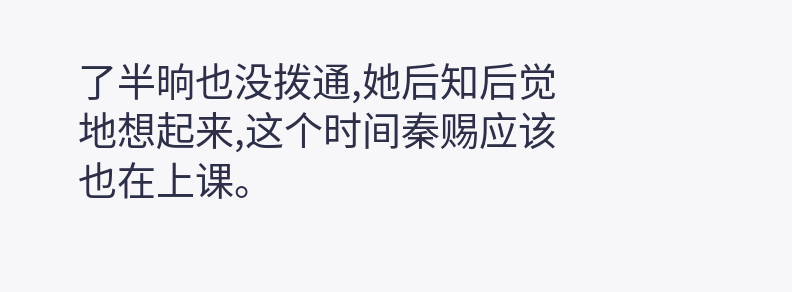了半晌也没拨通,她后知后觉地想起来,这个时间秦赐应该也在上课。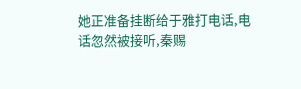她正准备挂断给于雅打电话,电话忽然被接听,秦赐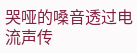哭哑的嗓音透过电流声传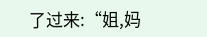了过来:“姐,妈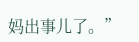妈出事儿了。”